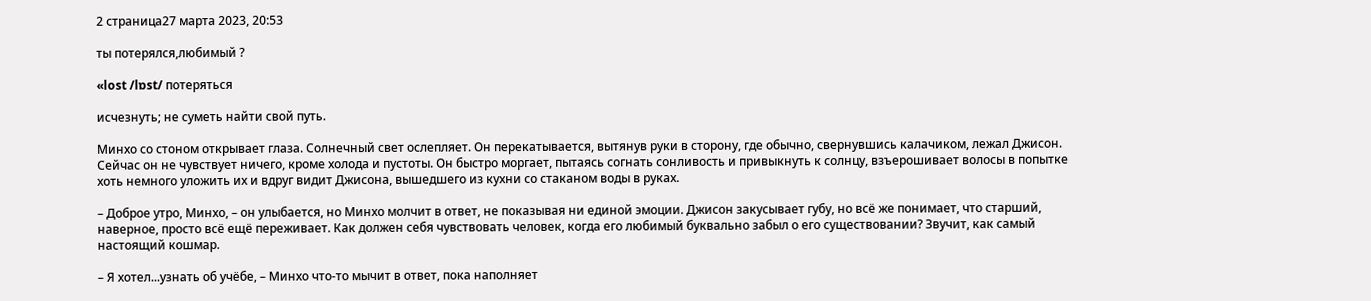2 страница27 марта 2023, 20:53

ты потерялся,любимый ?

«lost /lɒst/ потеряться

исчезнуть; не суметь найти свой путь.

Минхо со стоном открывает глаза. Солнечный свет ослепляет. Он перекатывается, вытянув руки в сторону, где обычно, свернувшись калачиком, лежал Джисон. Сейчас он не чувствует ничего, кроме холода и пустоты. Он быстро моргает, пытаясь согнать сонливость и привыкнуть к солнцу, взъерошивает волосы в попытке хоть немного уложить их и вдруг видит Джисона, вышедшего из кухни со стаканом воды в руках.

– Доброе утро, Минхо, – он улыбается, но Минхо молчит в ответ, не показывая ни единой эмоции. Джисон закусывает губу, но всё же понимает, что старший, наверное, просто всё ещё переживает. Как должен себя чувствовать человек, когда его любимый буквально забыл о его существовании? Звучит, как самый настоящий кошмар.

– Я хотел...узнать об учёбе, – Минхо что-то мычит в ответ, пока наполняет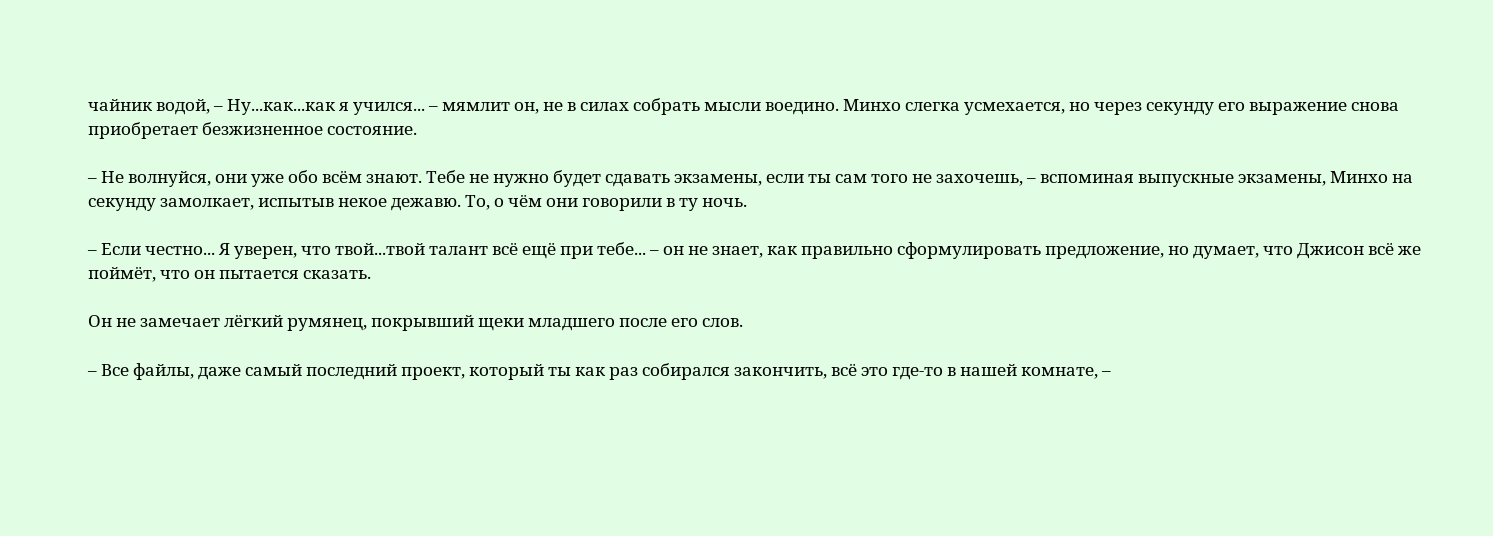чайник водой, – Ну...как...как я учился... – мямлит он, не в силах собрать мысли воедино. Минхо слегка усмехается, но через секунду его выражение снова приобретает безжизненное состояние.

– Не волнуйся, они уже обо всём знают. Тебе не нужно будет сдавать экзамены, если ты сам того не захочешь, – вспоминая выпускные экзамены, Минхо на секунду замолкает, испытыв некое дежавю. То, о чём они говорили в ту ночь.

– Если честно... Я уверен, что твой...твой талант всё ещё при тебе... – он не знает, как правильно сформулировать предложение, но думает, что Джисон всё же поймёт, что он пытается сказать.

Он не замечает лёгкий румянец, покрывший щеки младшего после его слов.

– Все файлы, даже самый последний проект, который ты как раз собирался закончить, всё это где-то в нашей комнате, –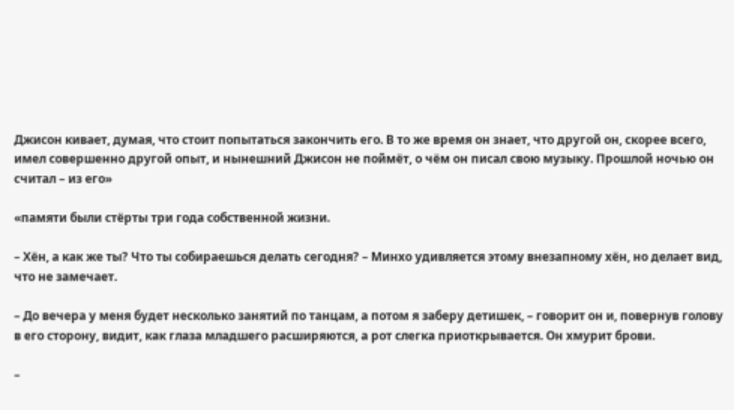Джисон кивает, думая, что стоит попытаться закончить его. В то же время он знает, что другой он, скорее всего, имел совершенно другой опыт, и нынешний Джисон не поймёт, о чём он писал свою музыку. Прошлой ночью он считал – из его»

«памяти были стёрты три года собственной жизни.

– Хён, а как же ты? Что ты собираешься делать сегодня? – Минхо удивляется этому внезапному хён, но делает вид, что не замечает.

– До вечера у меня будет несколько занятий по танцам, а потом я заберу детишек, – говорит он и, повернув голову в его сторону, видит, как глаза младшего расширяются, а рот слегка приоткрывается. Он хмурит брови.

–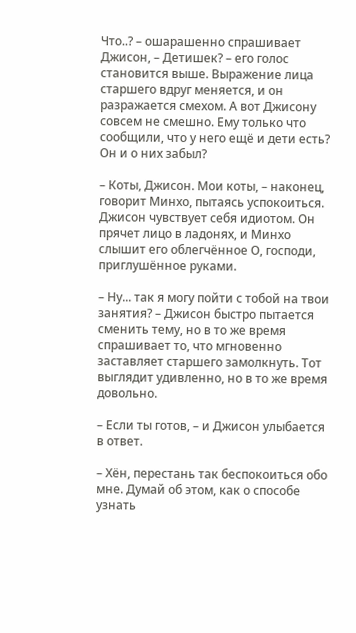Что..? – ошарашенно спрашивает Джисон, – Детишек? – его голос становится выше. Выражение лица старшего вдруг меняется, и он разражается смехом. А вот Джисону совсем не смешно. Ему только что сообщили, что у него ещё и дети есть? Он и о них забыл?

– Коты, Джисон. Мои коты, – наконец, говорит Минхо, пытаясь успокоиться. Джисон чувствует себя идиотом. Он прячет лицо в ладонях, и Минхо слышит его облегчённое О, господи, приглушённое руками.

– Ну... так я могу пойти с тобой на твои занятия? – Джисон быстро пытается сменить тему, но в то же время спрашивает то, что мгновенно заставляет старшего замолкнуть. Тот выглядит удивленно, но в то же время довольно.

– Если ты готов, – и Джисон улыбается в ответ.

– Хён, перестань так беспокоиться обо мне. Думай об этом, как о способе узнать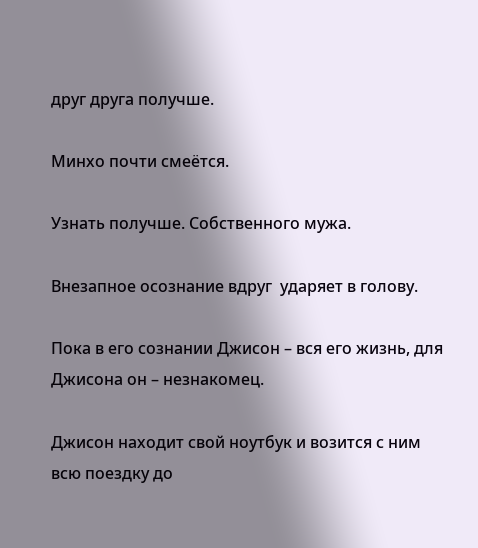друг друга получше.

Минхо почти смеётся.

Узнать получше. Собственного мужа.

Внезапное осознание вдруг  ударяет в голову.

Пока в его сознании Джисон – вся его жизнь, для Джисона он – незнакомец.

Джисон находит свой ноутбук и возится с ним всю поездку до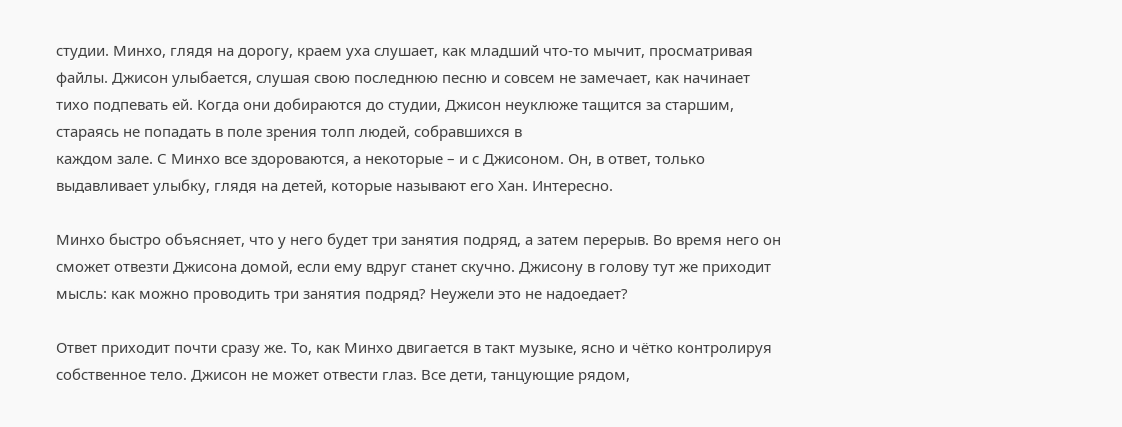студии. Минхо, глядя на дорогу, краем уха слушает, как младший что-то мычит, просматривая файлы. Джисон улыбается, слушая свою последнюю песню и совсем не замечает, как начинает тихо подпевать ей. Когда они добираются до студии, Джисон неуклюже тащится за старшим, стараясь не попадать в поле зрения толп людей, собравшихся в
каждом зале. С Минхо все здороваются, а некоторые – и с Джисоном. Он, в ответ, только выдавливает улыбку, глядя на детей, которые называют его Хан. Интересно.

Минхо быстро объясняет, что у него будет три занятия подряд, а затем перерыв. Во время него он сможет отвезти Джисона домой, если ему вдруг станет скучно. Джисону в голову тут же приходит мысль: как можно проводить три занятия подряд? Неужели это не надоедает?

Ответ приходит почти сразу же. То, как Минхо двигается в такт музыке, ясно и чётко контролируя собственное тело. Джисон не может отвести глаз. Все дети, танцующие рядом,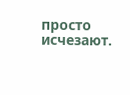просто исчезают.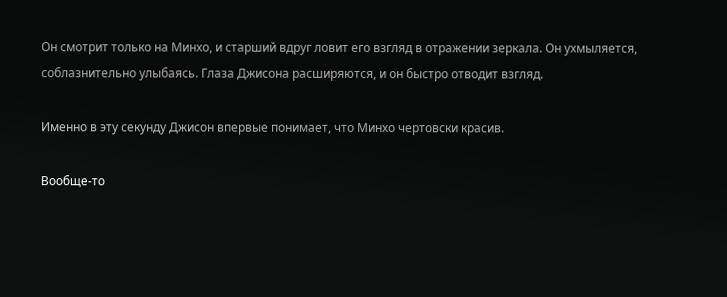Он смотрит только на Минхо, и старший вдруг ловит его взгляд в отражении зеркала. Он ухмыляется, соблазнительно улыбаясь. Глаза Джисона расширяются, и он быстро отводит взгляд.

Именно в эту секунду Джисон впервые понимает, что Минхо чертовски красив.

Вообще-то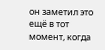он заметил это ещё в тот момент, когда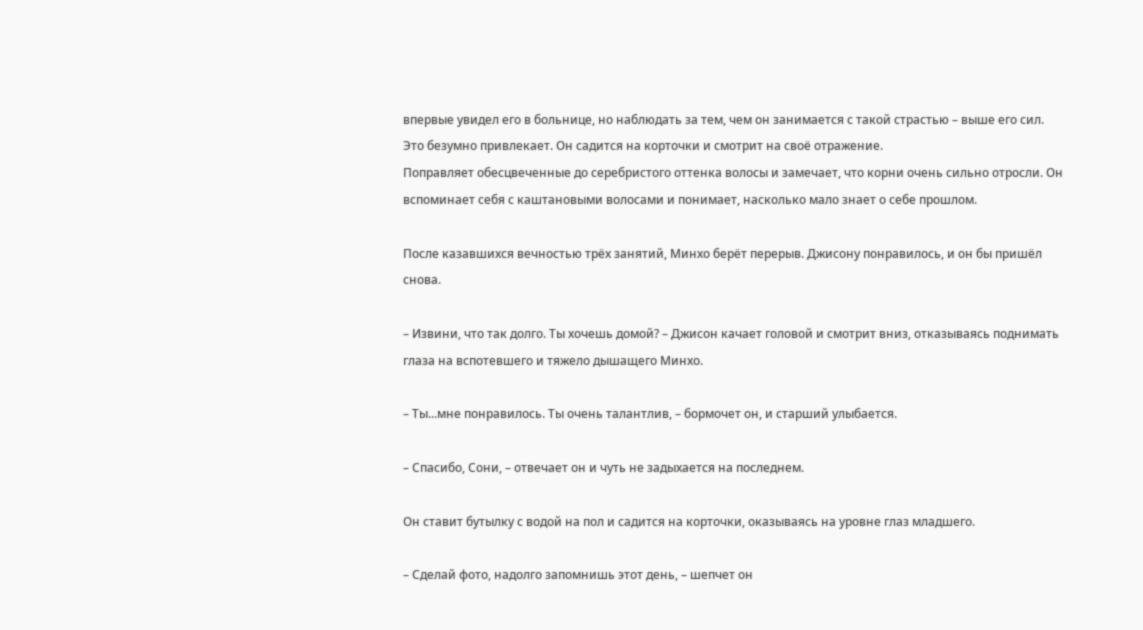впервые увидел его в больнице, но наблюдать за тем, чем он занимается с такой страстью – выше его сил. Это безумно привлекает. Он садится на корточки и смотрит на своё отражение.
Поправляет обесцвеченные до серебристого оттенка волосы и замечает, что корни очень сильно отросли. Он вспоминает себя с каштановыми волосами и понимает, насколько мало знает о себе прошлом.

После казавшихся вечностью трёх занятий, Минхо берёт перерыв. Джисону понравилось, и он бы пришёл снова.

– Извини, что так долго. Ты хочешь домой? – Джисон качает головой и смотрит вниз, отказываясь поднимать глаза на вспотевшего и тяжело дышащего Минхо.

– Ты...мне понравилось. Ты очень талантлив, – бормочет он, и старший улыбается.

– Спасибо, Сони, – отвечает он и чуть не задыхается на последнем.

Он ставит бутылку с водой на пол и садится на корточки, оказываясь на уровне глаз младшего.

– Сделай фото, надолго запомнишь этот день, – шепчет он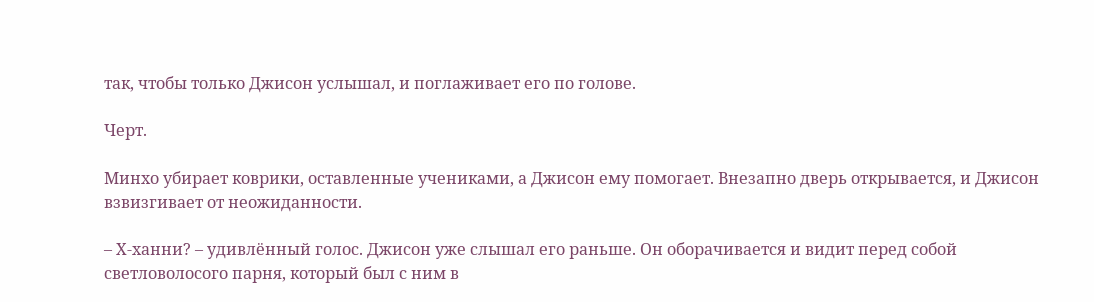так, чтобы только Джисон услышал, и поглаживает его по голове.

Черт.

Минхо убирает коврики, оставленные учениками, а Джисон ему помогает. Внезапно дверь открывается, и Джисон взвизгивает от неожиданности.

– Х-ханни? – удивлённый голос. Джисон уже слышал его раньше. Он оборачивается и видит перед собой светловолосого парня, который был с ним в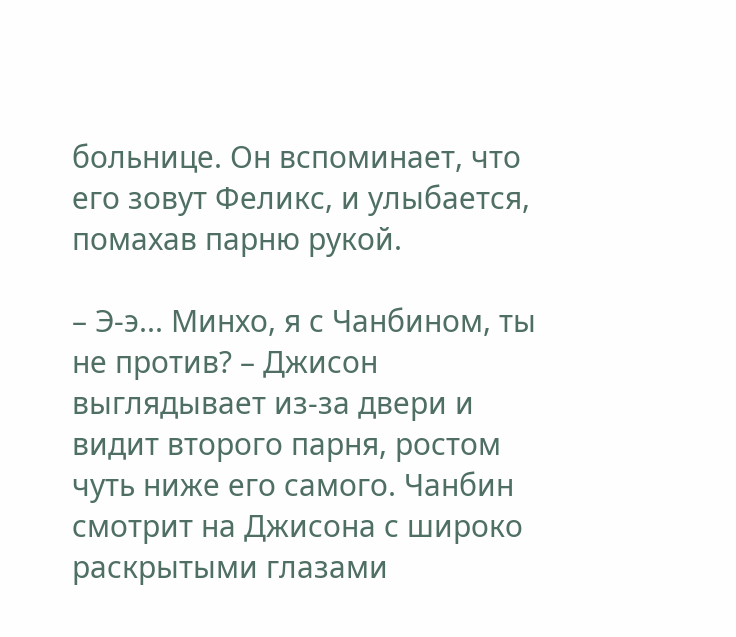больнице. Он вспоминает, что его зовут Феликс, и улыбается, помахав парню рукой.

– Э-э... Минхо, я с Чанбином, ты не против? – Джисон выглядывает из-за двери и видит второго парня, ростом чуть ниже его самого. Чанбин смотрит на Джисона с широко раскрытыми глазами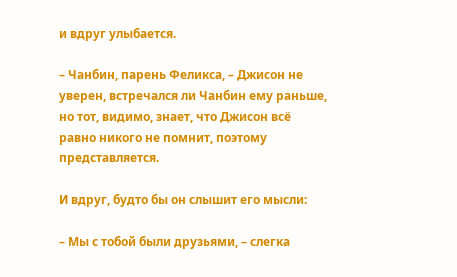и вдруг улыбается.

– Чанбин, парень Феликса, – Джисон не уверен, встречался ли Чанбин ему раньше, но тот, видимо, знает, что Джисон всё равно никого не помнит, поэтому представляется.

И вдруг, будто бы он слышит его мысли:

– Мы с тобой были друзьями, – слегка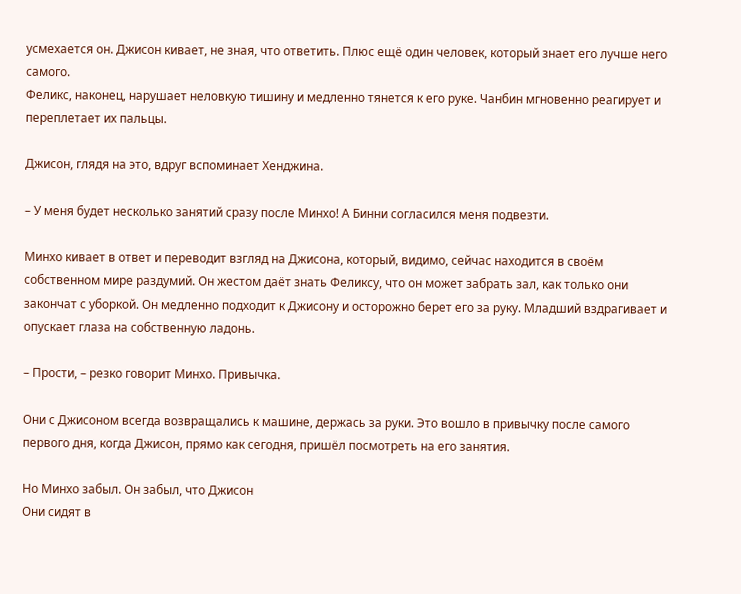усмехается он. Джисон кивает, не зная, что ответить. Плюс ещё один человек, который знает его лучше него самого.
Феликс, наконец, нарушает неловкую тишину и медленно тянется к его руке. Чанбин мгновенно реагирует и переплетает их пальцы.

Джисон, глядя на это, вдруг вспоминает Хенджина.

– У меня будет несколько занятий сразу после Минхо! А Бинни согласился меня подвезти.

Минхо кивает в ответ и переводит взгляд на Джисона, который, видимо, сейчас находится в своём собственном мире раздумий. Он жестом даёт знать Феликсу, что он может забрать зал, как только они закончат с уборкой. Он медленно подходит к Джисону и осторожно берет его за руку. Младший вздрагивает и опускает глаза на собственную ладонь.

– Прости, – резко говорит Минхо. Привычка.

Они с Джисоном всегда возвращались к машине, держась за руки. Это вошло в привычку после самого первого дня, когда Джисон, прямо как сегодня, пришёл посмотреть на его занятия.

Но Минхо забыл. Он забыл, что Джисон
Они сидят в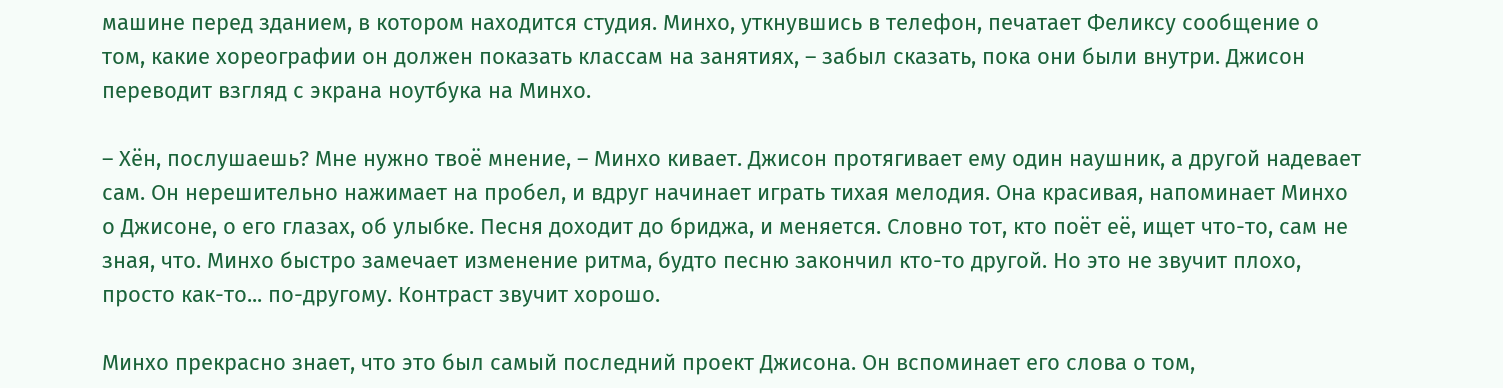машине перед зданием, в котором находится студия. Минхо, уткнувшись в телефон, печатает Феликсу сообщение о том, какие хореографии он должен показать классам на занятиях, – забыл сказать, пока они были внутри. Джисон переводит взгляд с экрана ноутбука на Минхо.

– Хён, послушаешь? Мне нужно твоё мнение, – Минхо кивает. Джисон протягивает ему один наушник, а другой надевает сам. Он нерешительно нажимает на пробел, и вдруг начинает играть тихая мелодия. Она красивая, напоминает Минхо о Джисоне, о его глазах, об улыбке. Песня доходит до бриджа, и меняется. Словно тот, кто поёт её, ищет что-то, сам не зная, что. Минхо быстро замечает изменение ритма, будто песню закончил кто-то другой. Но это не звучит плохо, просто как-то... по-другому. Контраст звучит хорошо.

Минхо прекрасно знает, что это был самый последний проект Джисона. Он вспоминает его слова о том,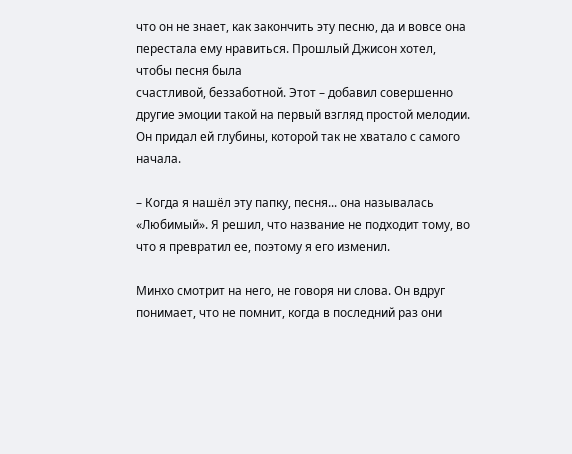что он не знает, как закончить эту песню, да и вовсе она перестала ему нравиться. Прошлый Джисон хотел, чтобы песня была
счастливой, беззаботной. Этот – добавил совершенно другие эмоции такой на первый взгляд простой мелодии. Он придал ей глубины, которой так не хватало с самого начала.

– Когда я нашёл эту папку, песня... она называлась «Любимый». Я решил, что название не подходит тому, во что я превратил ее, поэтому я его изменил.

Минхо смотрит на него, не говоря ни слова. Он вдруг понимает, что не помнит, когда в последний раз они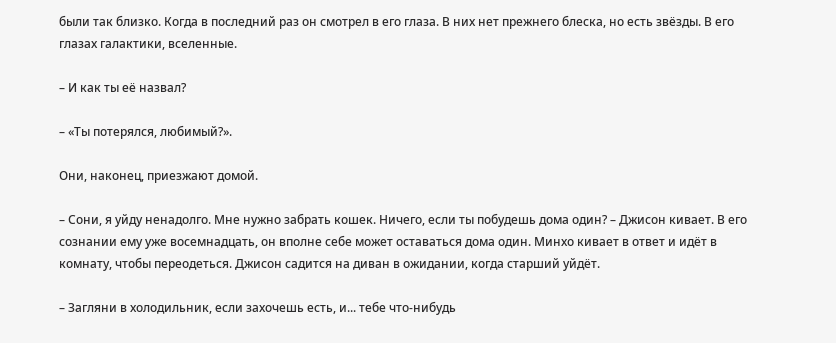были так близко. Когда в последний раз он смотрел в его глаза. В них нет прежнего блеска, но есть звёзды. В его глазах галактики, вселенные.

– И как ты её назвал?

– «Ты потерялся, любимый?».

Они, наконец, приезжают домой.

– Сони, я уйду ненадолго. Мне нужно забрать кошек. Ничего, если ты побудешь дома один? – Джисон кивает. В его сознании ему уже восемнадцать, он вполне себе может оставаться дома один. Минхо кивает в ответ и идёт в комнату, чтобы переодеться. Джисон садится на диван в ожидании, когда старший уйдёт.

– Загляни в холодильник, если захочешь есть, и... тебе что-нибудь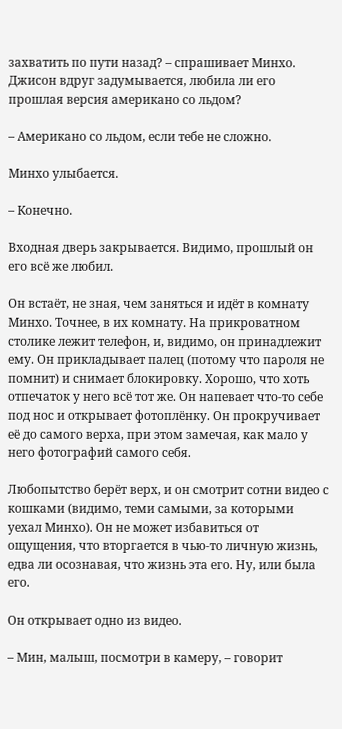захватить по пути назад? – спрашивает Минхо. Джисон вдруг задумывается, любила ли его прошлая версия американо со льдом?

– Американо со льдом, если тебе не сложно.

Минхо улыбается.

– Конечно.

Входная дверь закрывается. Видимо, прошлый он его всё же любил.

Он встаёт, не зная, чем заняться и идёт в комнату Минхо. Точнее, в их комнату. На прикроватном столике лежит телефон, и, видимо, он принадлежит ему. Он прикладывает палец (потому что пароля не помнит) и снимает блокировку. Хорошо, что хоть отпечаток у него всё тот же. Он напевает что-то себе под нос и открывает фотоплёнку. Он прокручивает её до самого верха, при этом замечая, как мало у него фотографий самого себя.

Любопытство берёт верх, и он смотрит сотни видео с кошками (видимо, теми самыми, за которыми уехал Минхо). Он не может избавиться от ощущения, что вторгается в чью-то личную жизнь, едва ли осознавая, что жизнь эта его. Ну, или была его.

Он открывает одно из видео.

– Мин, малыш, посмотри в камеру, – говорит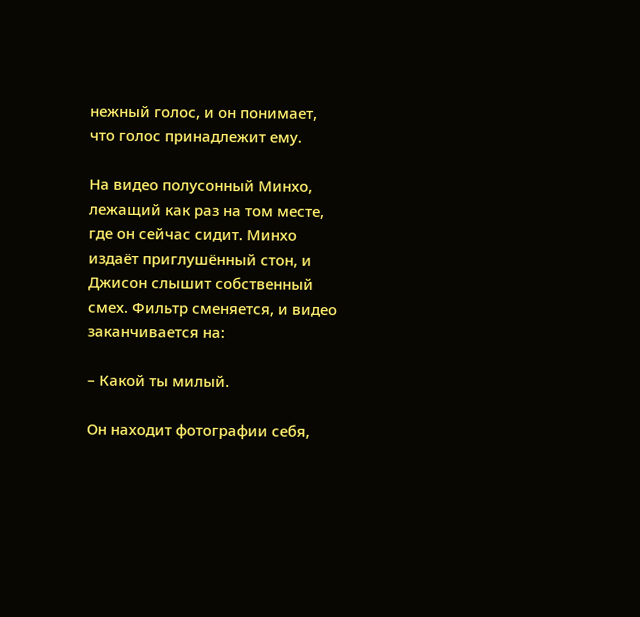нежный голос, и он понимает, что голос принадлежит ему.

На видео полусонный Минхо, лежащий как раз на том месте, где он сейчас сидит. Минхо издаёт приглушённый стон, и Джисон слышит собственный смех. Фильтр сменяется, и видео заканчивается на:

– Какой ты милый.

Он находит фотографии себя,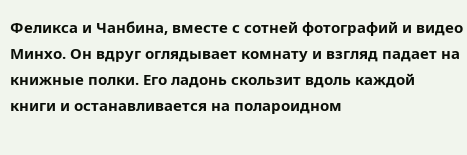Феликса и Чанбина, вместе с сотней фотографий и видео Минхо. Он вдруг оглядывает комнату и взгляд падает на книжные полки. Его ладонь скользит вдоль каждой книги и останавливается на полароидном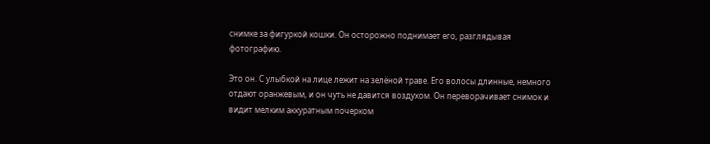снимке за фигуркой кошки. Он осторожно поднимает его, разглядывая фотографию.

Это он. С улыбкой на лице лежит на зелёной траве. Его волосы длинные, немного отдают оранжевым, и он чуть не давится воздухом. Он переворачивает снимок и видит мелким аккуратным почерком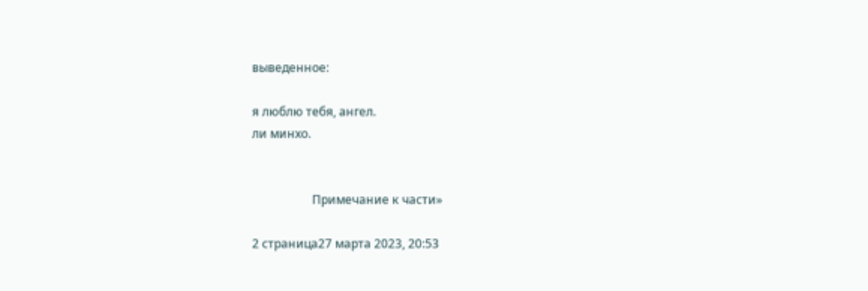выведенное:

я люблю тебя, ангел.
ли минхо.


                    Примечание к части»

2 страница27 марта 2023, 20:53